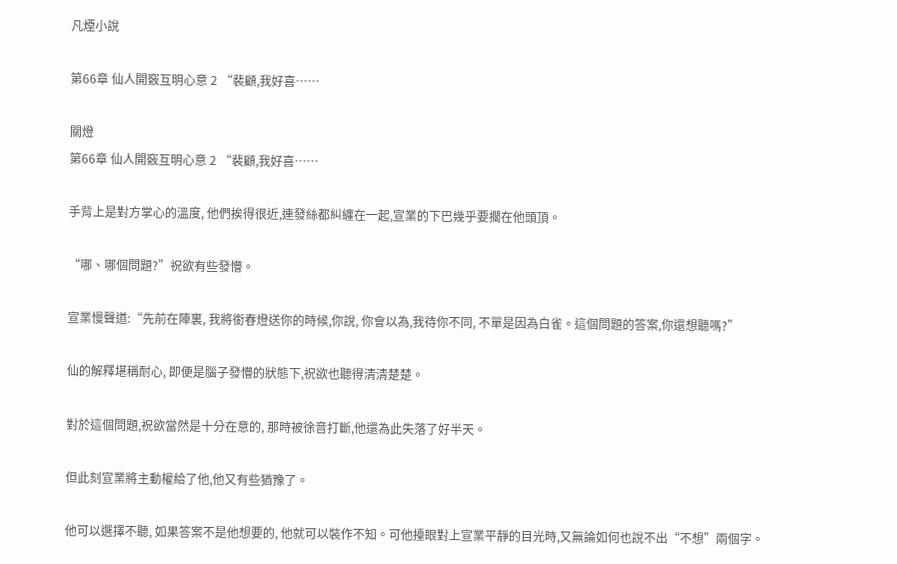凡煙小說

第66章 仙人開竅互明心意 2 “裴顧,我好喜……

關燈
第66章 仙人開竅互明心意 2 “裴顧,我好喜……

手背上是對方掌心的溫度, 他們挨得很近,連發絲都糾纏在一起,宣業的下巴幾乎要擱在他頭頂。

“哪、哪個問題?”祝欲有些發懵。

宣業慢聲道:“先前在陣裏, 我將銜春燈送你的時候,你說, 你會以為,我待你不同, 不單是因為白雀。這個問題的答案,你還想聽嗎?”

仙的解釋堪稱耐心, 即便是腦子發懵的狀態下,祝欲也聽得清清楚楚。

對於這個問題,祝欲當然是十分在意的, 那時被徐音打斷,他還為此失落了好半天。

但此刻宣業將主動權給了他,他又有些猶豫了。

他可以選擇不聽, 如果答案不是他想要的, 他就可以裝作不知。可他擡眼對上宣業平靜的目光時,又無論如何也說不出“不想”兩個字。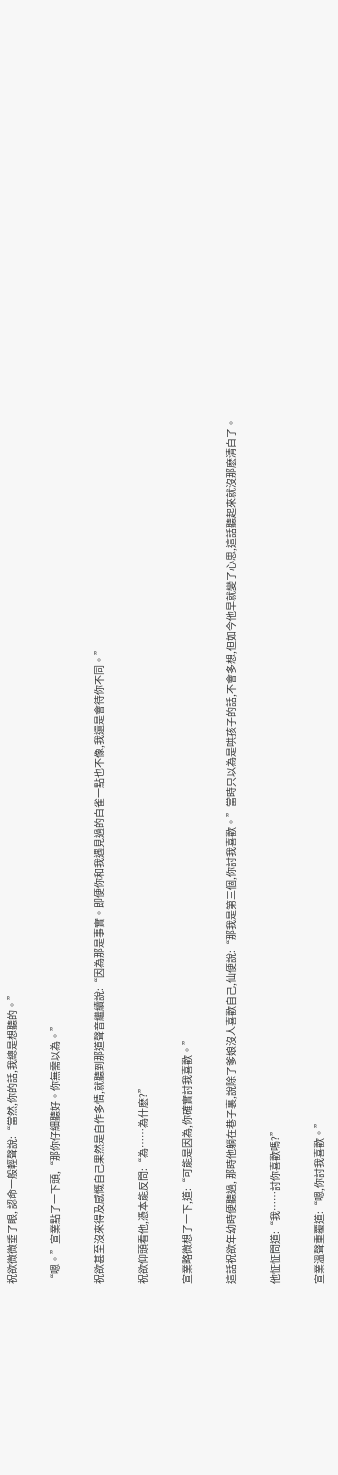祝欲微微垂了眼, 認命一般輕聲說:“當然,你的話,我總是想聽的。”

“嗯。”宣業點了一下頭,“那你仔細聽好。你無需以為。”

祝欲甚至沒來得及感慨自己果然是自作多情,就聽到那道聲音繼續說:“因為那是事實。即便你和我遇見過的白雀一點也不像,我還是會待你不同。”

祝欲仰頭看他,憑本能反問:“為……為什麽?”

宣業略微想了一下,道:“可能是因為,你確實討我喜歡。”

這話祝欲年幼時便聽過, 那時他躺在巷子裏,說除了爹娘沒人喜歡自己,仙便說:“那我是第三個,你討我喜歡。”當時只以為是哄孩子的話,不會多想,但如今他早就變了心思,這話聽起來就沒那麽清白了。

他怔怔問道:“我……討你喜歡嗎?”

宣業溫聲重覆道:“嗯,你討我喜歡。”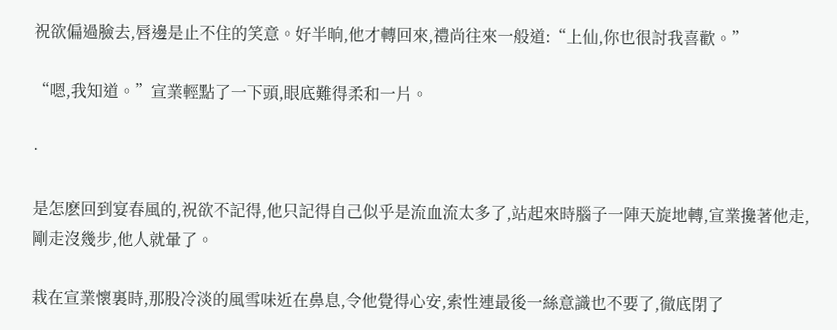祝欲偏過臉去,唇邊是止不住的笑意。好半晌,他才轉回來,禮尚往來一般道:“上仙,你也很討我喜歡。”

“嗯,我知道。”宣業輕點了一下頭,眼底難得柔和一片。

·

是怎麽回到宴春風的,祝欲不記得,他只記得自己似乎是流血流太多了,站起來時腦子一陣天旋地轉,宣業攙著他走,剛走沒幾步,他人就暈了。

栽在宣業懷裏時,那股冷淡的風雪味近在鼻息,令他覺得心安,索性連最後一絲意識也不要了,徹底閉了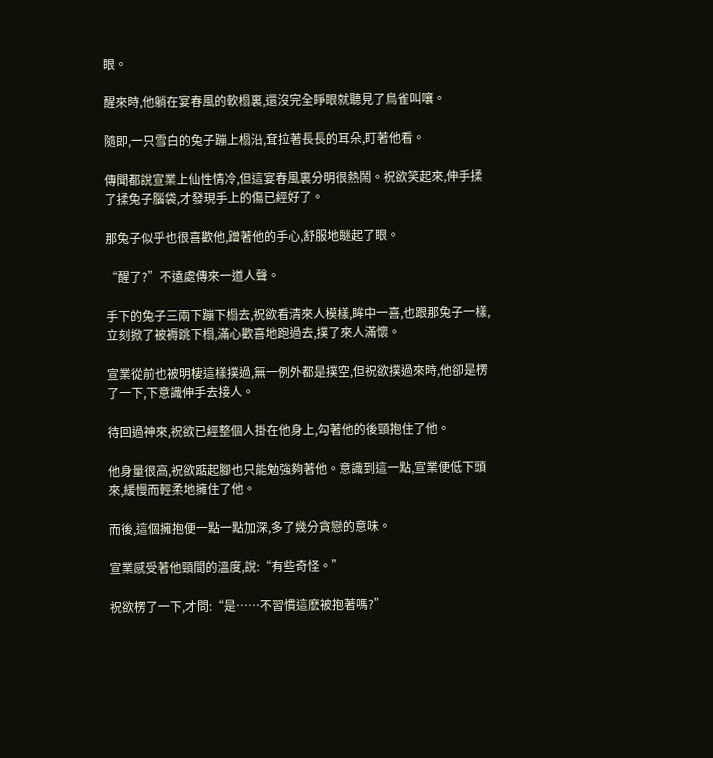眼。

醒來時,他躺在宴春風的軟榻裏,還沒完全睜眼就聽見了鳥雀叫嚷。

隨即,一只雪白的兔子蹦上榻沿,耷拉著長長的耳朵,盯著他看。

傳聞都說宣業上仙性情冷,但這宴春風裏分明很熱鬧。祝欲笑起來,伸手揉了揉兔子腦袋,才發現手上的傷已經好了。

那兔子似乎也很喜歡他,蹭著他的手心,舒服地瞇起了眼。

“醒了?”不遠處傳來一道人聲。

手下的兔子三兩下蹦下榻去,祝欲看清來人模樣,眸中一喜,也跟那兔子一樣,立刻掀了被褥跳下榻,滿心歡喜地跑過去,撲了來人滿懷。

宣業從前也被明棲這樣撲過,無一例外都是撲空,但祝欲撲過來時,他卻是楞了一下,下意識伸手去接人。

待回過神來,祝欲已經整個人掛在他身上,勾著他的後頸抱住了他。

他身量很高,祝欲踮起腳也只能勉強夠著他。意識到這一點,宣業便低下頭來,緩慢而輕柔地擁住了他。

而後,這個擁抱便一點一點加深,多了幾分貪戀的意味。

宣業感受著他頸間的溫度,說:“有些奇怪。”

祝欲楞了一下,才問:“是……不習慣這麽被抱著嗎?”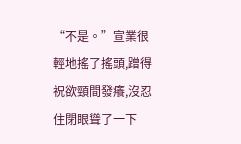“不是。”宣業很輕地搖了搖頭,蹭得祝欲頸間發癢,沒忍住閉眼聳了一下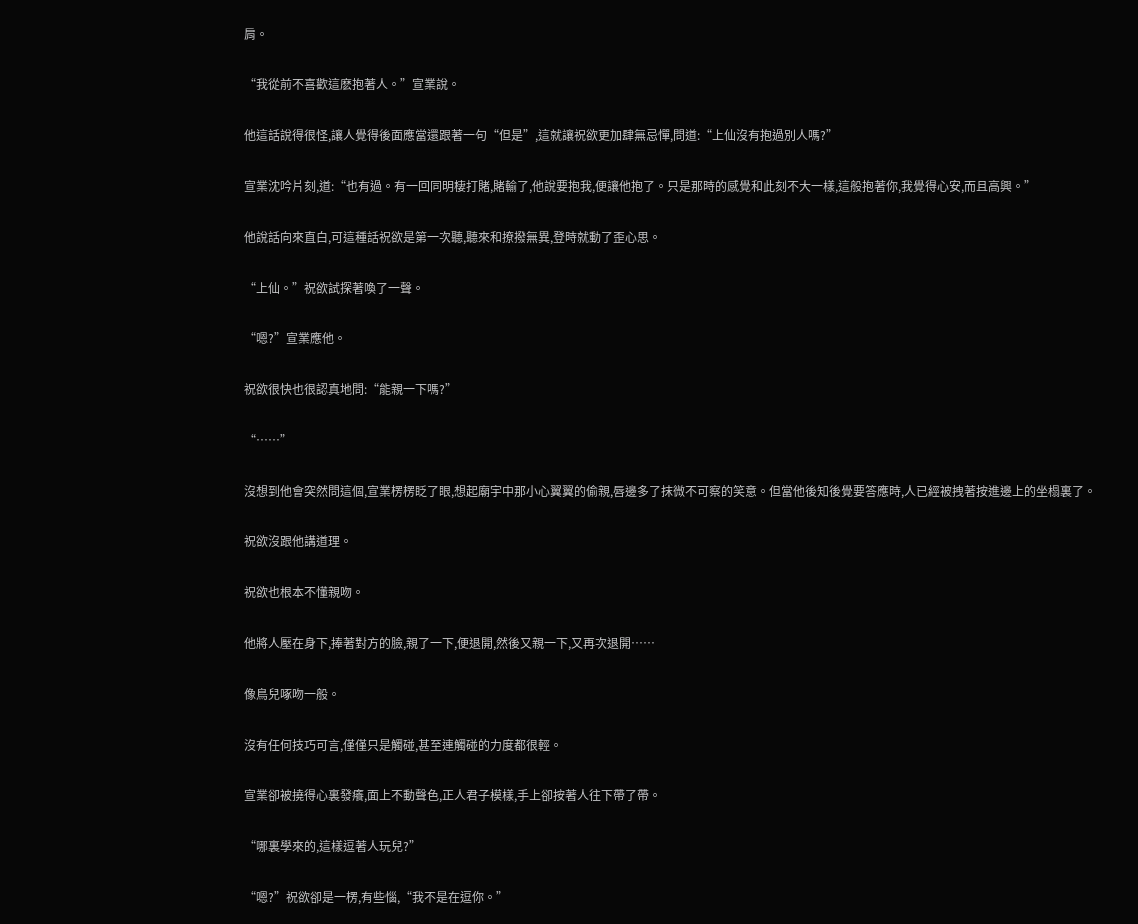肩。

“我從前不喜歡這麽抱著人。”宣業說。

他這話說得很怪,讓人覺得後面應當還跟著一句“但是”,這就讓祝欲更加肆無忌憚,問道:“上仙沒有抱過別人嗎?”

宣業沈吟片刻,道:“也有過。有一回同明棲打賭,賭輸了,他說要抱我,便讓他抱了。只是那時的感覺和此刻不大一樣,這般抱著你,我覺得心安,而且高興。”

他說話向來直白,可這種話祝欲是第一次聽,聽來和撩撥無異,登時就動了歪心思。

“上仙。”祝欲試探著喚了一聲。

“嗯?”宣業應他。

祝欲很快也很認真地問:“能親一下嗎?”

“……”

沒想到他會突然問這個,宣業楞楞眨了眼,想起廟宇中那小心翼翼的偷親,唇邊多了抹微不可察的笑意。但當他後知後覺要答應時,人已經被拽著按進邊上的坐榻裏了。

祝欲沒跟他講道理。

祝欲也根本不懂親吻。

他將人壓在身下,捧著對方的臉,親了一下,便退開,然後又親一下,又再次退開……

像鳥兒啄吻一般。

沒有任何技巧可言,僅僅只是觸碰,甚至連觸碰的力度都很輕。

宣業卻被撓得心裏發癢,面上不動聲色,正人君子模樣,手上卻按著人往下帶了帶。

“哪裏學來的,這樣逗著人玩兒?”

“嗯?”祝欲卻是一楞,有些惱,“我不是在逗你。”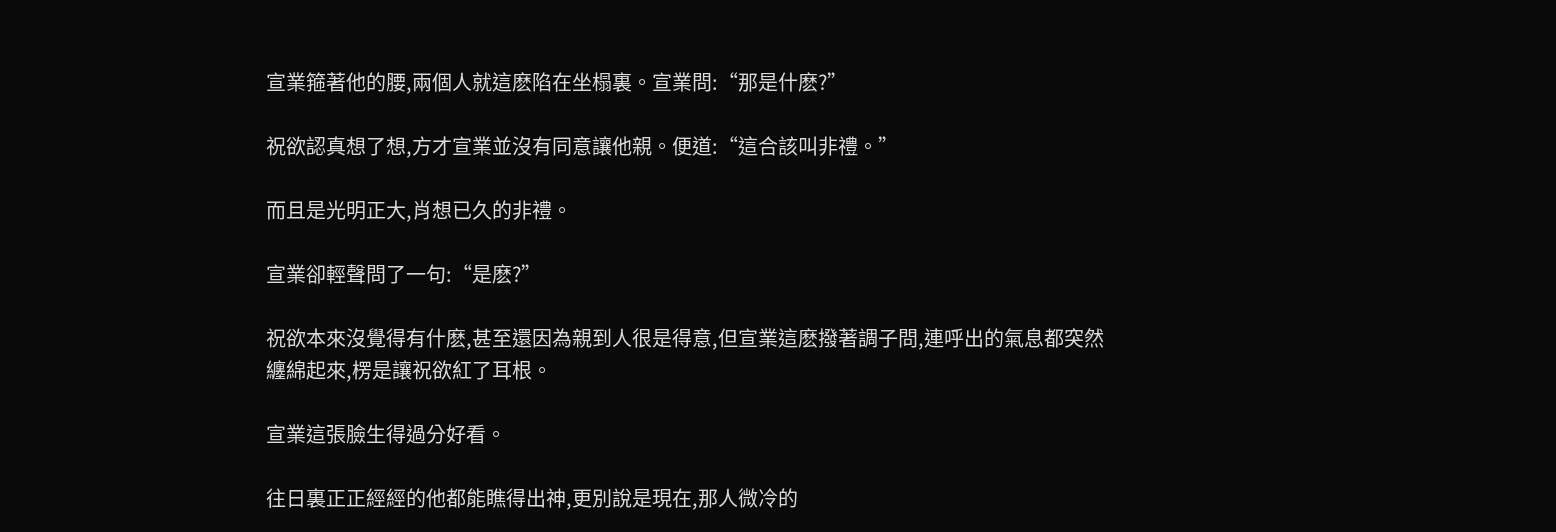宣業箍著他的腰,兩個人就這麽陷在坐榻裏。宣業問:“那是什麽?”

祝欲認真想了想,方才宣業並沒有同意讓他親。便道:“這合該叫非禮。”

而且是光明正大,肖想已久的非禮。

宣業卻輕聲問了一句:“是麽?”

祝欲本來沒覺得有什麽,甚至還因為親到人很是得意,但宣業這麽撥著調子問,連呼出的氣息都突然纏綿起來,楞是讓祝欲紅了耳根。

宣業這張臉生得過分好看。

往日裏正正經經的他都能瞧得出神,更別說是現在,那人微冷的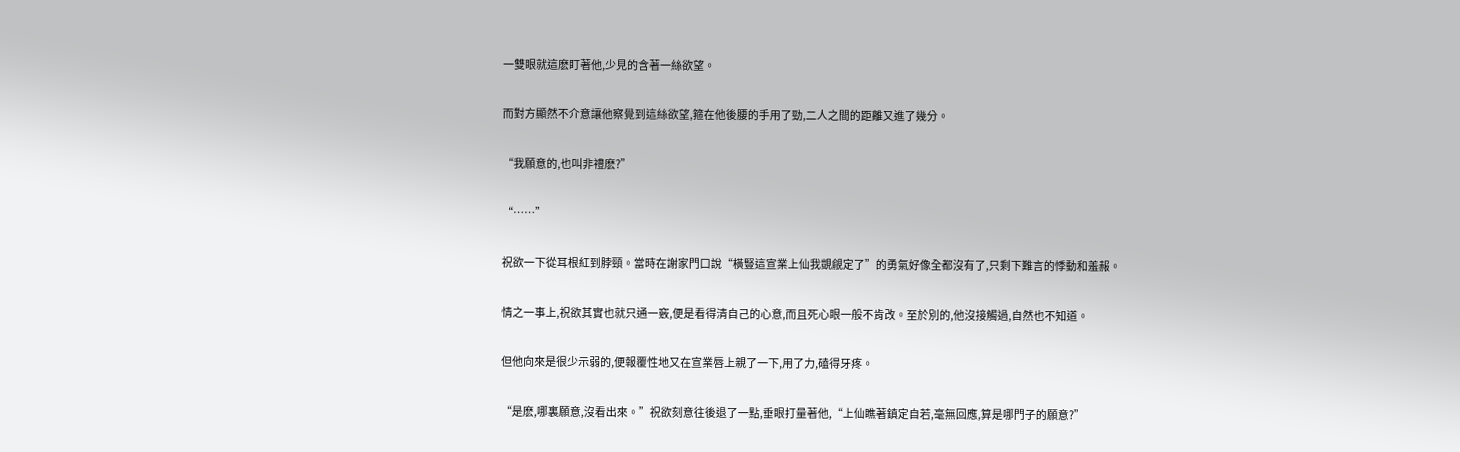一雙眼就這麽盯著他,少見的含著一絲欲望。

而對方顯然不介意讓他察覺到這絲欲望,箍在他後腰的手用了勁,二人之間的距離又進了幾分。

“我願意的,也叫非禮麽?”

“……”

祝欲一下從耳根紅到脖頸。當時在謝家門口說“橫豎這宣業上仙我覬覦定了”的勇氣好像全都沒有了,只剩下難言的悸動和羞赧。

情之一事上,祝欲其實也就只通一竅,便是看得清自己的心意,而且死心眼一般不肯改。至於別的,他沒接觸過,自然也不知道。

但他向來是很少示弱的,便報覆性地又在宣業唇上親了一下,用了力,磕得牙疼。

“是麽,哪裏願意,沒看出來。”祝欲刻意往後退了一點,垂眼打量著他,“上仙瞧著鎮定自若,毫無回應,算是哪門子的願意?”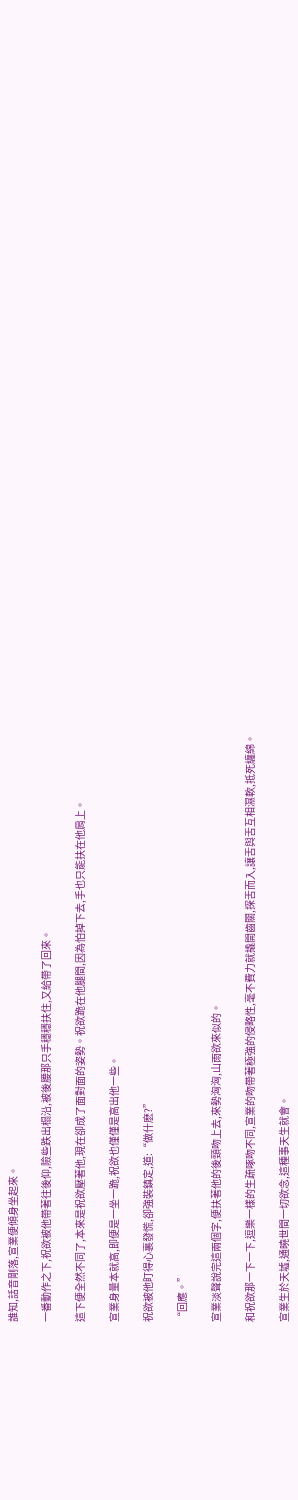誰知,話音剛落,宣業便傾身坐起來。

一番動作之下,祝欲被他帶著往後仰,險些跌出榻沿,被後腰那只手穩穩扶住,又給帶了回來。

這下便全然不同了,本來是祝欲壓著他,現在卻成了面對面的姿勢。祝欲跪在他腿間,因為怕掉下去,手也只能扶在他肩上。

宣業身量本就高,即便是一坐一跪,祝欲也僅僅是高出他一些。

祝欲被他盯得心裏發慌,卻強裝鎮定,道:“做什麽?”

“回應。”

宣業淡聲說完這兩個字,便扶著他的後頸吻上去,來勢洶洶,山雨欲來似的。

和祝欲那一下一下,逗樂一樣的生疏啄吻不同,宣業的吻帶著極強的侵略性,毫不費力就撬開齒關,探舌而入,讓舌與舌互相濕軟,抵死纏綿。

宣業生於天墟,通曉世間一切欲念,這種事天生就會。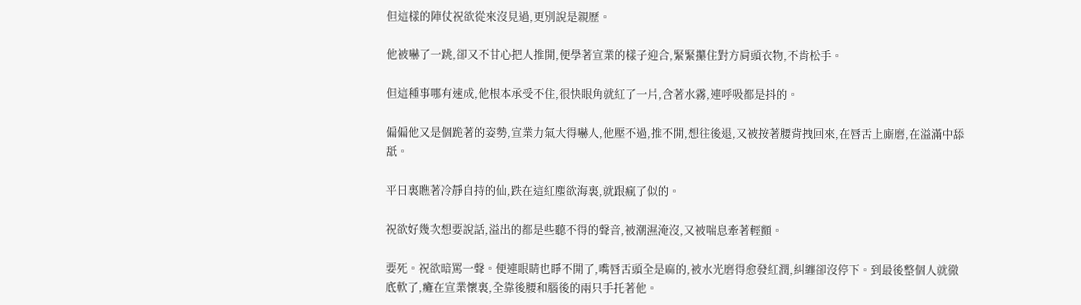但這樣的陣仗祝欲從來沒見過,更別說是親歷。

他被嚇了一跳,卻又不甘心把人推開,便學著宣業的樣子迎合,緊緊攥住對方肩頭衣物,不肯松手。

但這種事哪有速成,他根本承受不住,很快眼角就紅了一片,含著水霧,連呼吸都是抖的。

偏偏他又是個跪著的姿勢,宣業力氣大得嚇人,他壓不過,推不開,想往後退,又被按著腰背拽回來,在唇舌上廝磨,在溢滿中舔舐。

平日裏瞧著冷靜自持的仙,跌在這紅塵欲海裏,就跟瘋了似的。

祝欲好幾次想要說話,溢出的都是些聽不得的聲音,被潮濕淹沒,又被喘息牽著輕顫。

要死。祝欲暗罵一聲。便連眼睛也睜不開了,嘴唇舌頭全是麻的,被水光磨得愈發紅潤,糾纏卻沒停下。到最後整個人就徹底軟了,癱在宣業懷裏,全靠後腰和腦後的兩只手托著他。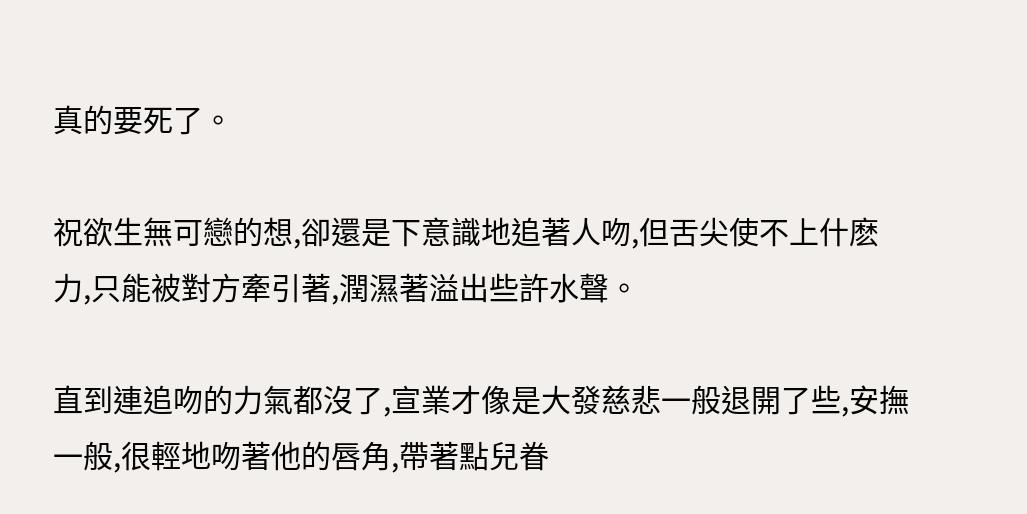真的要死了。

祝欲生無可戀的想,卻還是下意識地追著人吻,但舌尖使不上什麽力,只能被對方牽引著,潤濕著溢出些許水聲。

直到連追吻的力氣都沒了,宣業才像是大發慈悲一般退開了些,安撫一般,很輕地吻著他的唇角,帶著點兒眷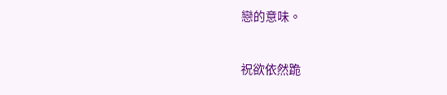戀的意味。

祝欲依然跪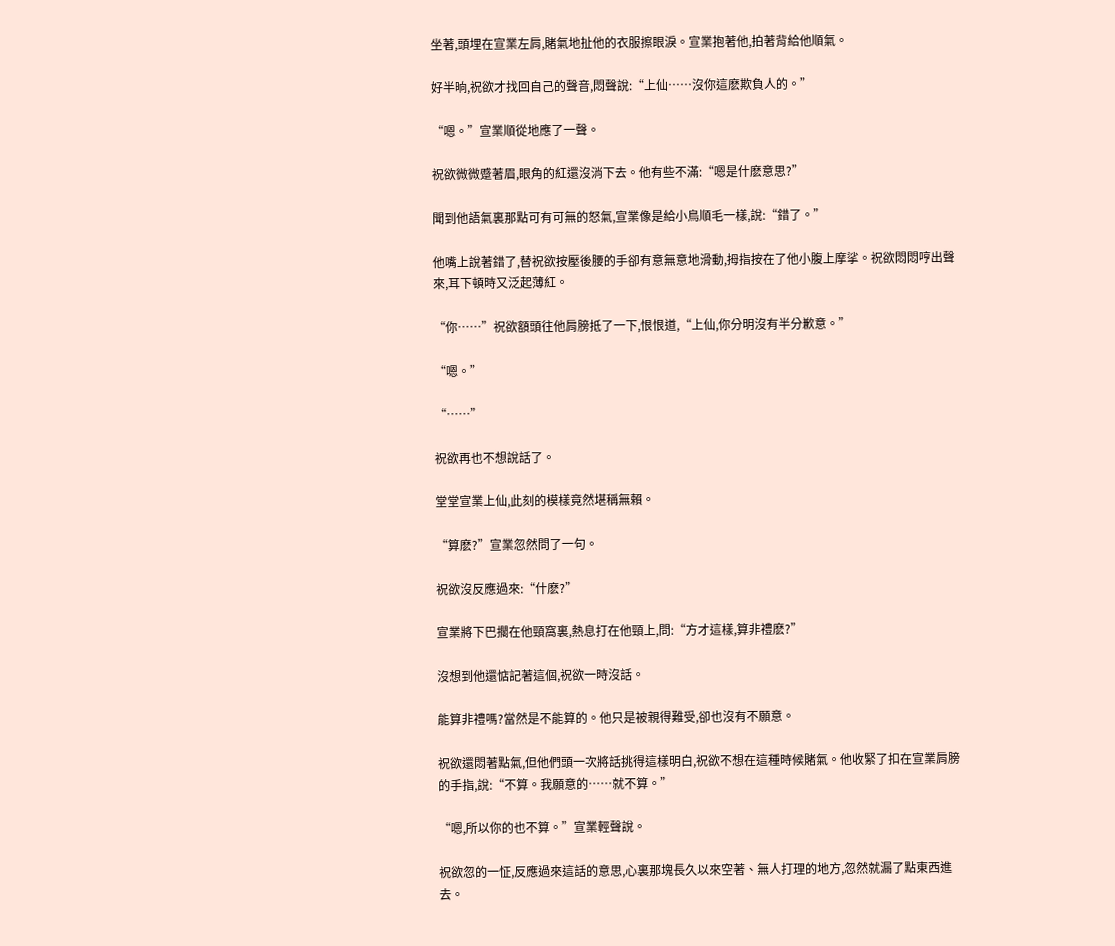坐著,頭埋在宣業左肩,賭氣地扯他的衣服擦眼淚。宣業抱著他,拍著背給他順氣。

好半晌,祝欲才找回自己的聲音,悶聲說:“上仙……沒你這麽欺負人的。”

“嗯。”宣業順從地應了一聲。

祝欲微微蹙著眉,眼角的紅還沒消下去。他有些不滿:“嗯是什麽意思?”

聞到他語氣裏那點可有可無的怒氣,宣業像是給小鳥順毛一樣,說:“錯了。”

他嘴上說著錯了,替祝欲按壓後腰的手卻有意無意地滑動,拇指按在了他小腹上摩挲。祝欲悶悶哼出聲來,耳下頓時又泛起薄紅。

“你……”祝欲額頭往他肩膀抵了一下,恨恨道,“上仙,你分明沒有半分歉意。”

“嗯。”

“……”

祝欲再也不想說話了。

堂堂宣業上仙,此刻的模樣竟然堪稱無賴。

“算麽?”宣業忽然問了一句。

祝欲沒反應過來:“什麽?”

宣業將下巴擱在他頸窩裏,熱息打在他頸上,問:“方才這樣,算非禮麽?”

沒想到他還惦記著這個,祝欲一時沒話。

能算非禮嗎?當然是不能算的。他只是被親得難受,卻也沒有不願意。

祝欲還悶著點氣,但他們頭一次將話挑得這樣明白,祝欲不想在這種時候賭氣。他收緊了扣在宣業肩膀的手指,說:“不算。我願意的……就不算。”

“嗯,所以你的也不算。”宣業輕聲說。

祝欲忽的一怔,反應過來這話的意思,心裏那塊長久以來空著、無人打理的地方,忽然就漏了點東西進去。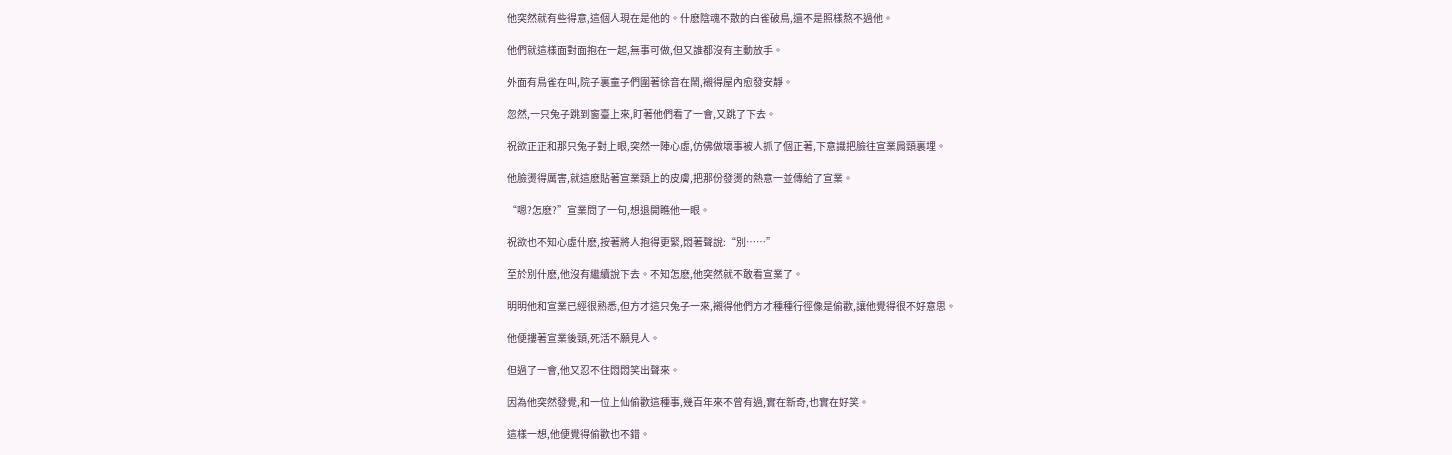他突然就有些得意,這個人現在是他的。什麽陰魂不散的白雀破鳥,還不是照樣熬不過他。

他們就這樣面對面抱在一起,無事可做,但又誰都沒有主動放手。

外面有鳥雀在叫,院子裏童子們圍著徐音在鬧,襯得屋內愈發安靜。

忽然,一只兔子跳到窗臺上來,盯著他們看了一會,又跳了下去。

祝欲正正和那只兔子對上眼,突然一陣心虛,仿佛做壞事被人抓了個正著,下意識把臉往宣業肩頸裏埋。

他臉燙得厲害,就這麽貼著宣業頸上的皮膚,把那份發燙的熱意一並傳給了宣業。

“嗯?怎麽?”宣業問了一句,想退開瞧他一眼。

祝欲也不知心虛什麽,按著將人抱得更緊,悶著聲說:“別……”

至於別什麽,他沒有繼續說下去。不知怎麽,他突然就不敢看宣業了。

明明他和宣業已經很熟悉,但方才這只兔子一來,襯得他們方才種種行徑像是偷歡,讓他覺得很不好意思。

他便摟著宣業後頸,死活不願見人。

但過了一會,他又忍不住悶悶笑出聲來。

因為他突然發覺,和一位上仙偷歡這種事,幾百年來不曾有過,實在新奇,也實在好笑。

這樣一想,他便覺得偷歡也不錯。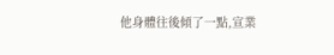他身體往後傾了一點,宣業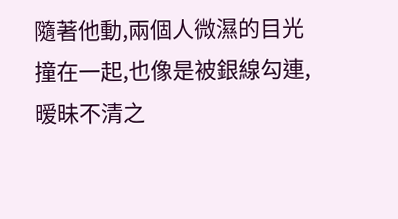隨著他動,兩個人微濕的目光撞在一起,也像是被銀線勾連,暧昧不清之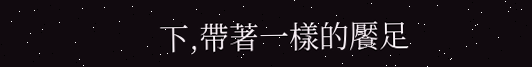下,帶著一樣的饜足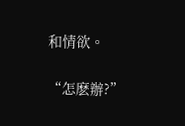和情欲。

“怎麽辦?”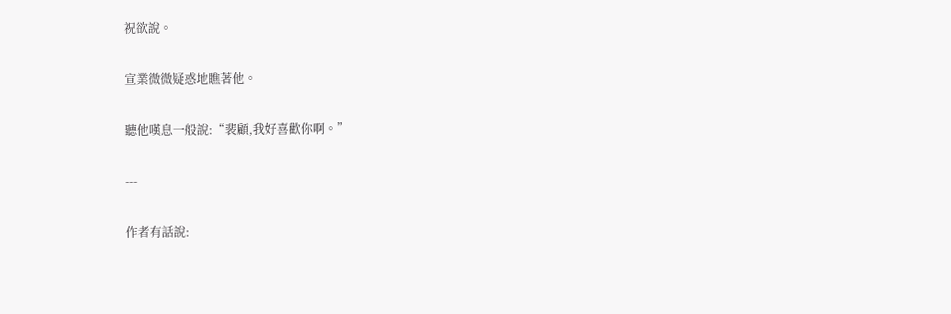祝欲說。

宣業微微疑惑地瞧著他。

聽他嘆息一般說:“裴顧,我好喜歡你啊。”

---

作者有話說: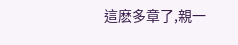這麽多章了,親一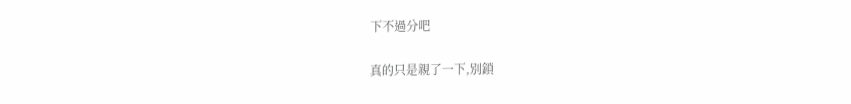下不過分吧

真的只是親了一下,別鎖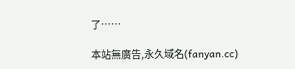了……

本站無廣告,永久域名(fanyan.cc)